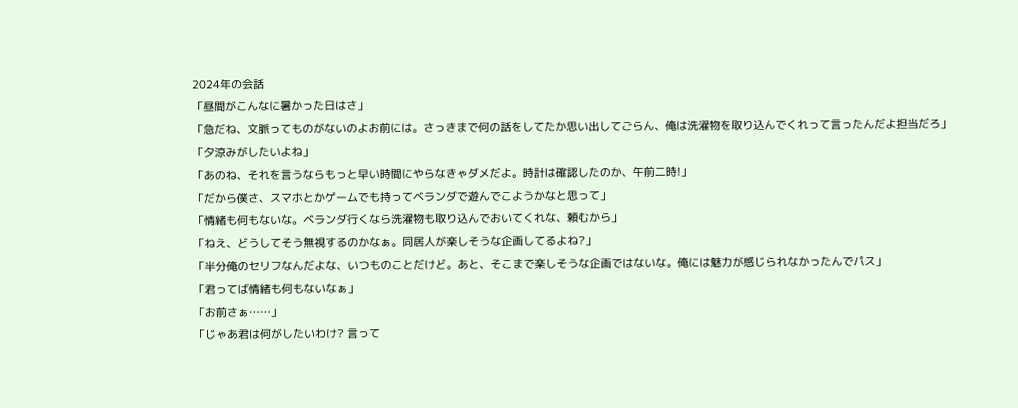2024年の会話
「昼間がこんなに暑かった日はさ」
「急だね、文脈ってものがないのよお前には。さっきまで何の話をしてたか思い出してごらん、俺は洗濯物を取り込んでくれって言ったんだよ担当だろ」
「夕涼みがしたいよね」
「あのね、それを言うならもっと早い時間にやらなきゃダメだよ。時計は確認したのか、午前二時!」
「だから僕さ、スマホとかゲームでも持ってベランダで遊んでこようかなと思って」
「情緒も何もないな。ベランダ行くなら洗濯物も取り込んでおいてくれな、頼むから」
「ねえ、どうしてそう無視するのかなぁ。同居人が楽しそうな企画してるよね?」
「半分俺のセリフなんだよな、いつものことだけど。あと、そこまで楽しそうな企画ではないな。俺には魅力が感じられなかったんでパス」
「君ってば情緒も何もないなぁ」
「お前さぁ……」
「じゃあ君は何がしたいわけ? 言って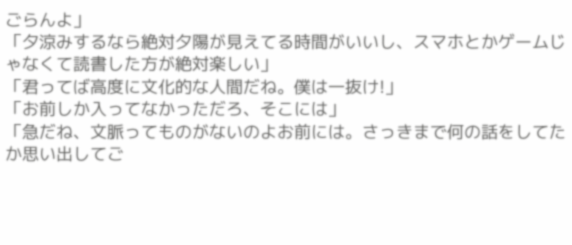ごらんよ」
「夕涼みするなら絶対夕陽が見えてる時間がいいし、スマホとかゲームじゃなくて読書した方が絶対楽しい」
「君ってば高度に文化的な人間だね。僕は一抜け!」
「お前しか入ってなかっただろ、そこには」
「急だね、文脈ってものがないのよお前には。さっきまで何の話をしてたか思い出してご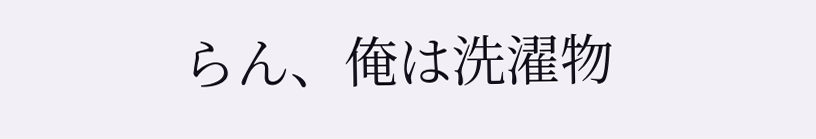らん、俺は洗濯物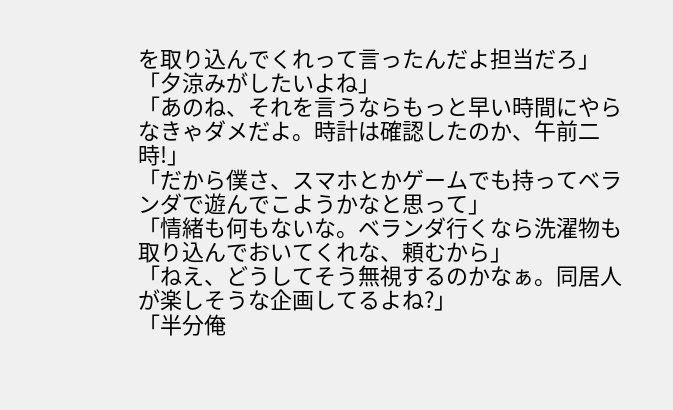を取り込んでくれって言ったんだよ担当だろ」
「夕涼みがしたいよね」
「あのね、それを言うならもっと早い時間にやらなきゃダメだよ。時計は確認したのか、午前二時!」
「だから僕さ、スマホとかゲームでも持ってベランダで遊んでこようかなと思って」
「情緒も何もないな。ベランダ行くなら洗濯物も取り込んでおいてくれな、頼むから」
「ねえ、どうしてそう無視するのかなぁ。同居人が楽しそうな企画してるよね?」
「半分俺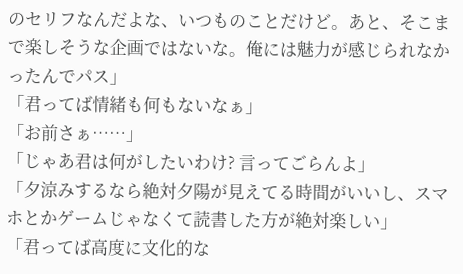のセリフなんだよな、いつものことだけど。あと、そこまで楽しそうな企画ではないな。俺には魅力が感じられなかったんでパス」
「君ってば情緒も何もないなぁ」
「お前さぁ……」
「じゃあ君は何がしたいわけ? 言ってごらんよ」
「夕涼みするなら絶対夕陽が見えてる時間がいいし、スマホとかゲームじゃなくて読書した方が絶対楽しい」
「君ってば高度に文化的な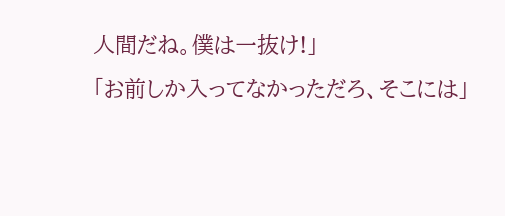人間だね。僕は一抜け!」
「お前しか入ってなかっただろ、そこには」